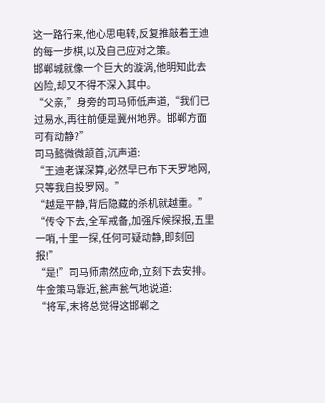这一路行来,他心思电转,反复推敲着王迪的每一步棋,以及自己应对之策。
邯郸城就像一个巨大的漩涡,他明知此去凶险,却又不得不深入其中。
“父亲,”身旁的司马师低声道,“我们已过易水,再往前便是冀州地界。邯郸方面可有动静?”
司马懿微微颔首,沉声道:
“王迪老谋深算,必然早已布下天罗地网,只等我自投罗网。”
“越是平静,背后隐藏的杀机就越重。”
“传令下去,全军戒备,加强斥候探报,五里一哨,十里一探,任何可疑动静,即刻回报!”
“是!”司马师肃然应命,立刻下去安排。
牛金策马靠近,瓮声瓮气地说道:
“将军,末将总觉得这邯郸之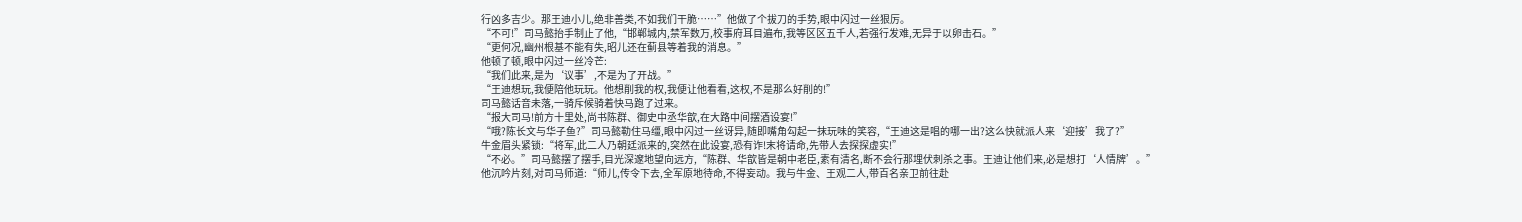行凶多吉少。那王迪小儿,绝非善类,不如我们干脆……”他做了个拔刀的手势,眼中闪过一丝狠厉。
“不可!”司马懿抬手制止了他,“邯郸城内,禁军数万,校事府耳目遍布,我等区区五千人,若强行发难,无异于以卵击石。”
“更何况,幽州根基不能有失,昭儿还在蓟县等着我的消息。”
他顿了顿,眼中闪过一丝冷芒:
“我们此来,是为‘议事’,不是为了开战。”
“王迪想玩,我便陪他玩玩。他想削我的权,我便让他看看,这权,不是那么好削的!”
司马懿话音未落,一骑斥候骑着快马跑了过来。
“报大司马!前方十里处,尚书陈群、御史中丞华歆,在大路中间摆酒设宴!”
“哦?陈长文与华子鱼?”司马懿勒住马缰,眼中闪过一丝讶异,随即嘴角勾起一抹玩味的笑容,“王迪这是唱的哪一出?这么快就派人来‘迎接’我了?”
牛金眉头紧锁:“将军,此二人乃朝廷派来的,突然在此设宴,恐有诈!末将请命,先带人去探探虚实!”
“不必。”司马懿摆了摆手,目光深邃地望向远方,“陈群、华歆皆是朝中老臣,素有清名,断不会行那埋伏刺杀之事。王迪让他们来,必是想打‘人情牌’。”
他沉吟片刻,对司马师道:“师儿,传令下去,全军原地待命,不得妄动。我与牛金、王观二人,带百名亲卫前往赴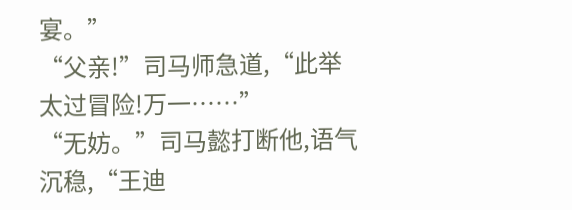宴。”
“父亲!”司马师急道,“此举太过冒险!万一……”
“无妨。”司马懿打断他,语气沉稳,“王迪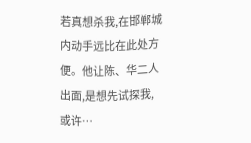若真想杀我,在邯郸城内动手远比在此处方便。他让陈、华二人出面,是想先试探我,或许…